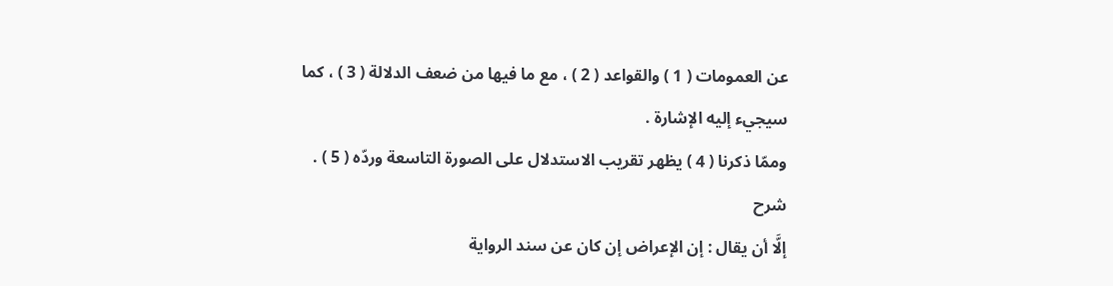عن العمومات ( 1 ) والقواعد ( 2 ) ، مع ما فيها من ضعف الدلالة ( 3 ) ، كما سيجيء إليه الإشارة .
وممّا ذكرنا ( 4 ) يظهر تقريب الاستدلال على الصورة التاسعة وردّه ( 5 ) .
شرح
إلَّا أن يقال : إن الإعراض إن كان عن سند الرواية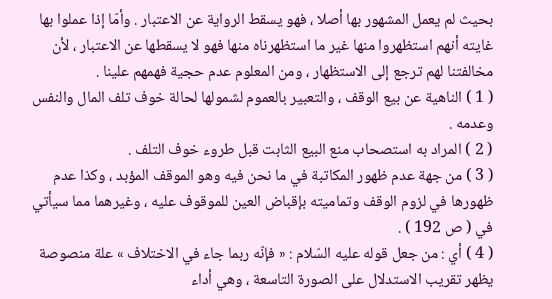بحيث لم يعمل المشهور بها أصلا ، فهو يسقط الرواية عن الاعتبار . وأمّا إذا عملوا بها غايته أنهم استظهروا منها غير ما استظهرناه منها فهو لا يسقطها عن الاعتبار ، لأن مخالفتنا لهم ترجع إلى الاستظهار ، ومن المعلوم عدم حجية فهمهم علينا .
( 1 ) الناهية عن بيع الوقف ، والتعبير بالعموم لشمولها لحالة خوف تلف المال والنفس وعدمه .
( 2 ) المراد به استصحاب منع البيع الثابت قبل طروء خوف التلف .
( 3 ) من جهة عدم ظهور المكاتبة في ما نحن فيه وهو الموقف المؤبد ، وكذا عدم ظهورها في لزوم الوقف وتماميته بإقباض العين للموقوف عليه ، وغيرهما مما سيأتي في ( ص 192 ) .
( 4 ) أي : من جعل قوله عليه السّلام : « فإنّه ربما جاء في الاختلاف » علة منصوصة يظهر تقريب الاستدلال على الصورة التاسعة ، وهي أداء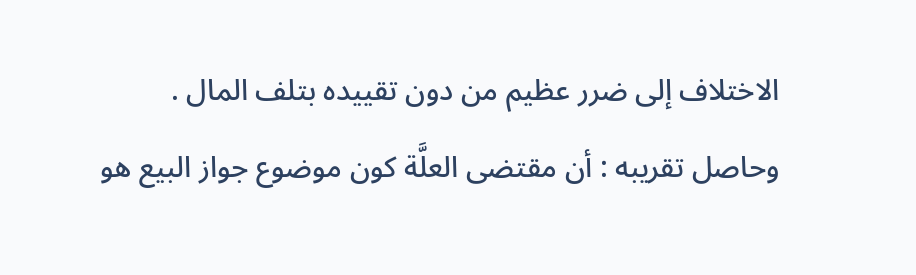الاختلاف إلى ضرر عظيم من دون تقييده بتلف المال .
وحاصل تقريبه : أن مقتضى العلَّة كون موضوع جواز البيع هو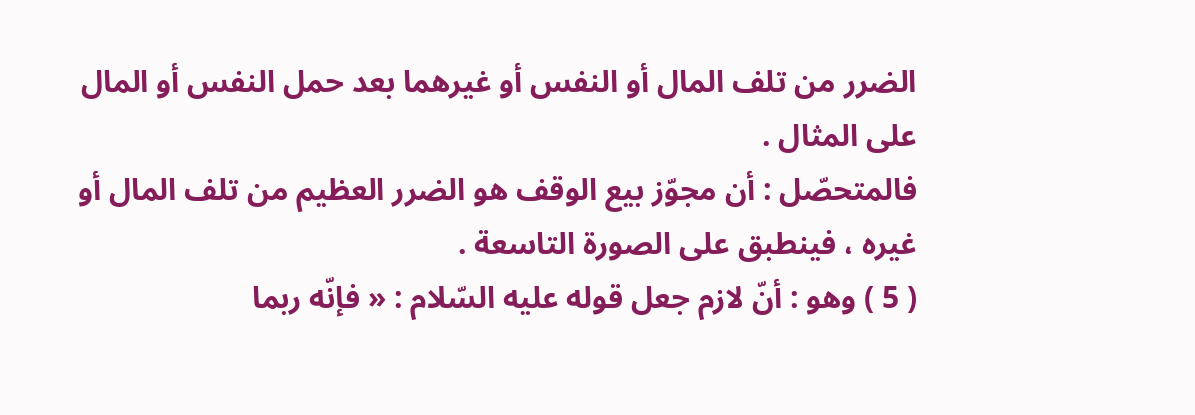الضرر من تلف المال أو النفس أو غيرهما بعد حمل النفس أو المال على المثال .
فالمتحصّل : أن مجوّز بيع الوقف هو الضرر العظيم من تلف المال أو غيره ، فينطبق على الصورة التاسعة .
( 5 ) وهو : أنّ لازم جعل قوله عليه السّلام : « فإنّه ربما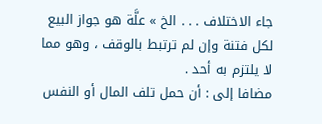جاء الاختلاف . . . الخ » علَّة هو جواز البيع لكل فتنة وإن لم ترتبط بالوقف ، وهو مما لا يلتزم به أحد .
مضافا إلى : أن حمل تلف المال أو النفس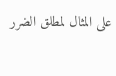على المثال لمطلق الضرر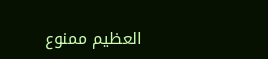العظيم ممنوع